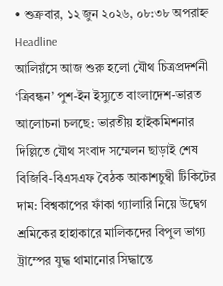• শুক্রবার, ১২ জুন ২০২৬, ০৮:৩৮ অপরাহ্ন
Headline
আলিয়ঁসে আজ শুরু হলো যৌথ চিত্রপ্রদর্শনী ‘ত্রিবন্ধন’ পুশ-ইন ইস্যুতে বাংলাদেশ-ভারত আলোচনা চলছে: ভারতীয় হাইকমিশনার দিল্লিতে যৌথ সংবাদ সম্মেলন ছাড়াই শেষ বিজিবি-বিএসএফ বৈঠক আকাশচুম্বী টিকিটের দাম: বিশ্বকাপের ফাঁকা গ্যালারি নিয়ে উদ্বেগ শ্রমিকের হাহাকারে মালিকদের বিপুল ভাগ্য ট্রাম্পের যুদ্ধ থামানোর সিদ্ধান্তে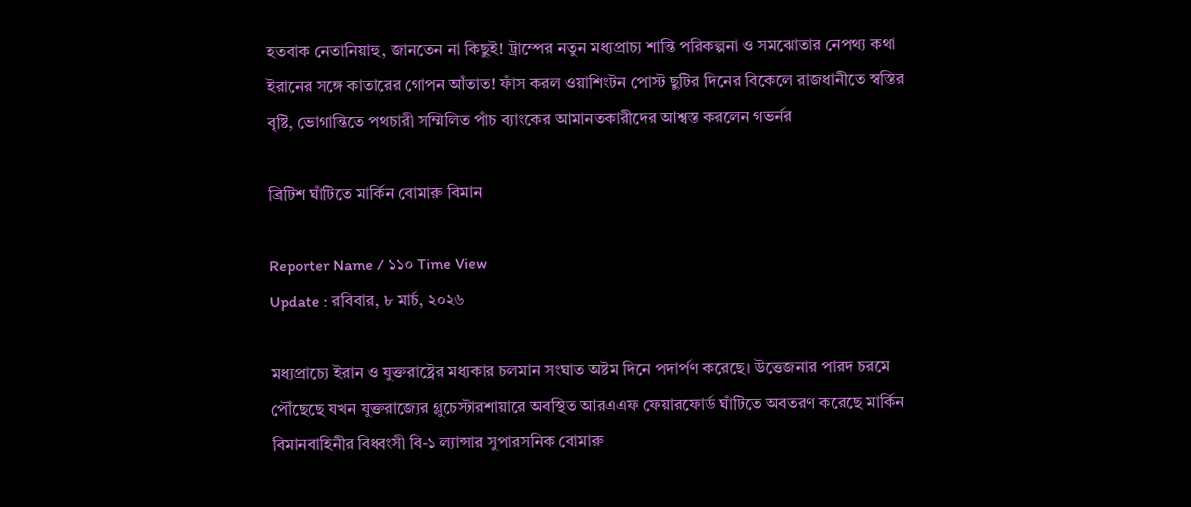হতবাক নেতানিয়াহু, জানতেন না কিছুই! ট্রাম্পের নতুন মধ্যপ্রাচ্য শান্তি পরিকল্পনা ও সমঝোতার নেপথ্য কথা ইরানের সঙ্গে কাতারের গোপন আঁতাত! ফাঁস করল ওয়াশিংটন পোস্ট ছুটির দিনের বিকেলে রাজধানীতে স্বস্তির বৃষ্টি, ভোগান্তিতে পথচারী সম্মিলিত পাঁচ ব্যাংকের আমানতকারীদের আশ্বস্ত করলেন গভর্নর

ব্রিটিশ ঘাঁটিতে মার্কিন বোমারু বিমান

Reporter Name / ১১০ Time View
Update : রবিবার, ৮ মার্চ, ২০২৬

মধ্যপ্রাচ্যে ইরান ও যুক্তরাষ্ট্রের মধ্যকার চলমান সংঘাত অষ্টম দিনে পদার্পণ করেছে। উত্তেজনার পারদ চরমে পৌঁছেছে যখন যুক্তরাজ্যের গ্লুচেস্টারশায়ারে অবস্থিত আরএএফ ফেয়ারফোর্ড ঘাঁটিতে অবতরণ করেছে মার্কিন বিমানবাহিনীর বিধ্বংসী বি-১ ল্যান্সার সুপারসনিক বোমারু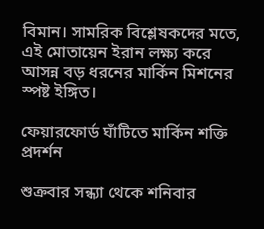বিমান। সামরিক বিশ্লেষকদের মতে, এই মোতায়েন ইরান লক্ষ্য করে আসন্ন বড় ধরনের মার্কিন মিশনের স্পষ্ট ইঙ্গিত।

ফেয়ারফোর্ড ঘাঁটিতে মার্কিন শক্তি প্রদর্শন

শুক্রবার সন্ধ্যা থেকে শনিবার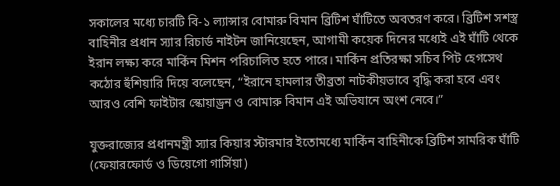সকালের মধ্যে চারটি বি-১ ল্যান্সার বোমারু বিমান ব্রিটিশ ঘাঁটিতে অবতরণ করে। ব্রিটিশ সশস্ত্র বাহিনীর প্রধান স্যার রিচার্ড নাইটন জানিয়েছেন, আগামী কয়েক দিনের মধ্যেই এই ঘাঁটি থেকে ইরান লক্ষ্য করে মার্কিন মিশন পরিচালিত হতে পারে। মার্কিন প্রতিরক্ষা সচিব পিট হেগসেথ কঠোর হুঁশিয়ারি দিয়ে বলেছেন, “ইরানে হামলার তীব্রতা নাটকীয়ভাবে বৃদ্ধি করা হবে এবং আরও বেশি ফাইটার স্কোয়াড্রন ও বোমারু বিমান এই অভিযানে অংশ নেবে।”

যুক্তরাজ্যের প্রধানমন্ত্রী স্যার কিয়ার স্টারমার ইতোমধ্যে মার্কিন বাহিনীকে ব্রিটিশ সামরিক ঘাঁটি (ফেয়ারফোর্ড ও ডিয়েগো গার্সিয়া)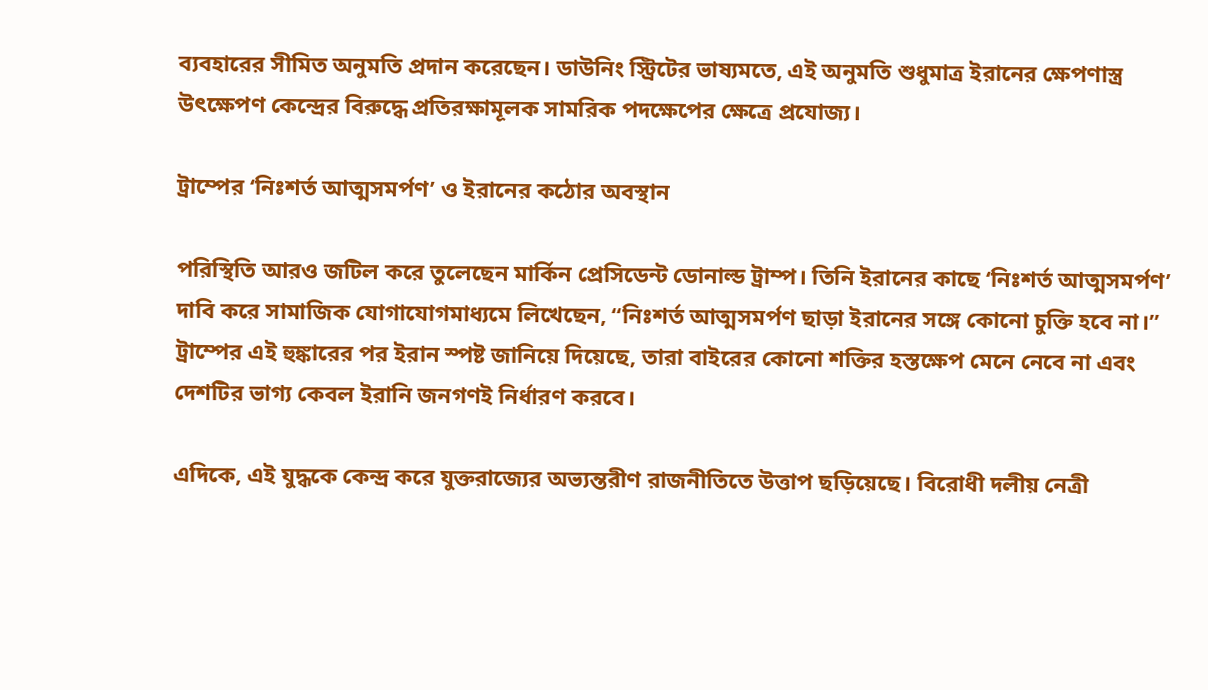ব্যবহারের সীমিত অনুমতি প্রদান করেছেন। ডাউনিং স্ট্রিটের ভাষ্যমতে, এই অনুমতি শুধুমাত্র ইরানের ক্ষেপণাস্ত্র উৎক্ষেপণ কেন্দ্রের বিরুদ্ধে প্রতিরক্ষামূলক সামরিক পদক্ষেপের ক্ষেত্রে প্রযোজ্য।

ট্রাম্পের ‘নিঃশর্ত আত্মসমর্পণ’ ও ইরানের কঠোর অবস্থান

পরিস্থিতি আরও জটিল করে তুলেছেন মার্কিন প্রেসিডেন্ট ডোনাল্ড ট্রাম্প। তিনি ইরানের কাছে ‘নিঃশর্ত আত্মসমর্পণ’ দাবি করে সামাজিক যোগাযোগমাধ্যমে লিখেছেন, “নিঃশর্ত আত্মসমর্পণ ছাড়া ইরানের সঙ্গে কোনো চুক্তি হবে না।” ট্রাম্পের এই হুঙ্কারের পর ইরান স্পষ্ট জানিয়ে দিয়েছে, তারা বাইরের কোনো শক্তির হস্তক্ষেপ মেনে নেবে না এবং দেশটির ভাগ্য কেবল ইরানি জনগণই নির্ধারণ করবে।

এদিকে, এই যুদ্ধকে কেন্দ্র করে যুক্তরাজ্যের অভ্যন্তরীণ রাজনীতিতে উত্তাপ ছড়িয়েছে। বিরোধী দলীয় নেত্রী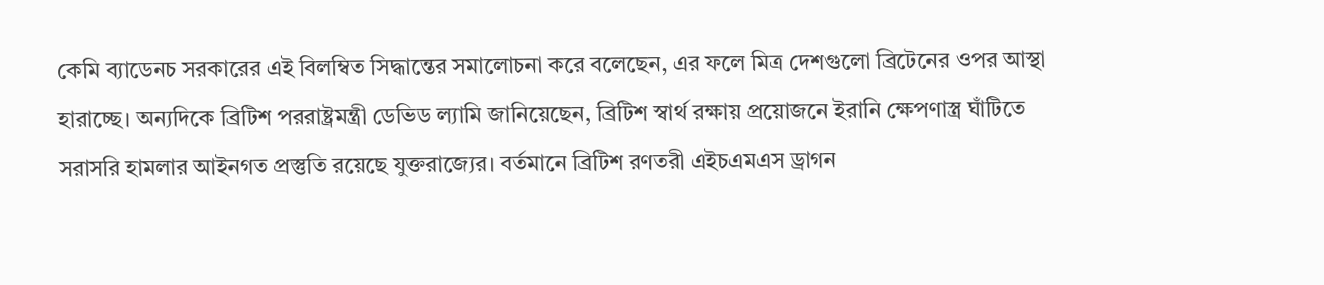কেমি ব্যাডেনচ সরকারের এই বিলম্বিত সিদ্ধান্তের সমালোচনা করে বলেছেন, এর ফলে মিত্র দেশগুলো ব্রিটেনের ওপর আস্থা হারাচ্ছে। অন্যদিকে ব্রিটিশ পররাষ্ট্রমন্ত্রী ডেভিড ল্যামি জানিয়েছেন, ব্রিটিশ স্বার্থ রক্ষায় প্রয়োজনে ইরানি ক্ষেপণাস্ত্র ঘাঁটিতে সরাসরি হামলার আইনগত প্রস্তুতি রয়েছে যুক্তরাজ্যের। বর্তমানে ব্রিটিশ রণতরী এইচএমএস ড্রাগন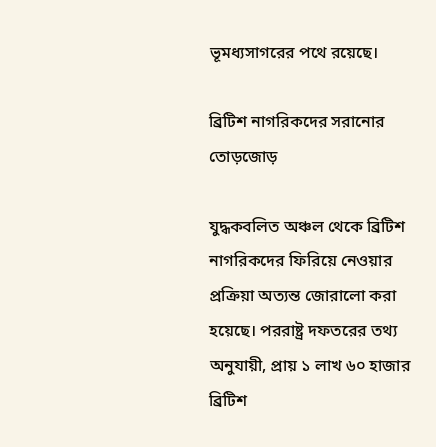ভূমধ্যসাগরের পথে রয়েছে।

ব্রিটিশ নাগরিকদের সরানোর তোড়জোড়

যুদ্ধকবলিত অঞ্চল থেকে ব্রিটিশ নাগরিকদের ফিরিয়ে নেওয়ার প্রক্রিয়া অত্যন্ত জোরালো করা হয়েছে। পররাষ্ট্র দফতরের তথ্য অনুযায়ী, প্রায় ১ লাখ ৬০ হাজার ব্রিটিশ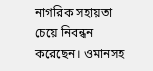নাগরিক সহায়তা চেয়ে নিবন্ধন করেছেন। ওমানসহ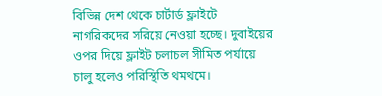বিভিন্ন দেশ থেকে চার্টার্ড ফ্লাইটে নাগরিকদের সরিয়ে নেওয়া হচ্ছে। দুবাইয়ের ওপর দিয়ে ফ্লাইট চলাচল সীমিত পর্যায়ে চালু হলেও পরিস্থিতি থমথমে।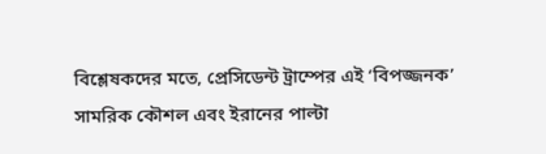বিশ্লেষকদের মতে, প্রেসিডেন্ট ট্রাম্পের এই ‘বিপজ্জনক’ সামরিক কৌশল এবং ইরানের পাল্টা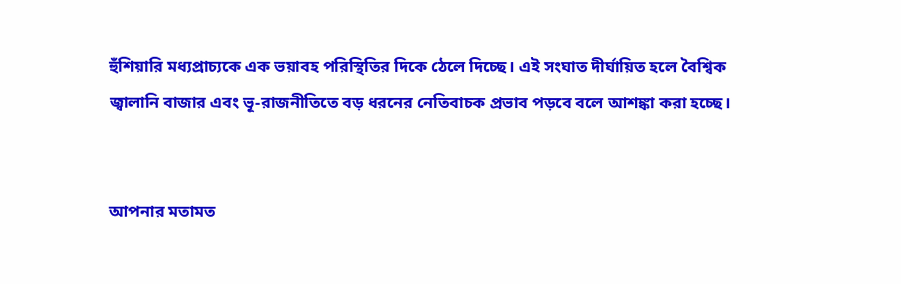হুঁশিয়ারি মধ্যপ্রাচ্যকে এক ভয়াবহ পরিস্থিতির দিকে ঠেলে দিচ্ছে। এই সংঘাত দীর্ঘায়িত হলে বৈশ্বিক জ্বালানি বাজার এবং ভূ-রাজনীতিতে বড় ধরনের নেতিবাচক প্রভাব পড়বে বলে আশঙ্কা করা হচ্ছে।


আপনার মতামত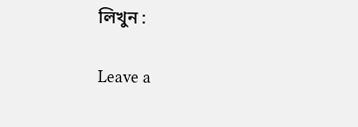লিখুন :

Leave a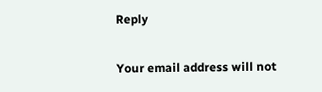Reply

Your email address will not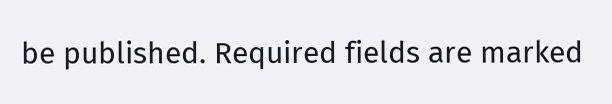be published. Required fields are marked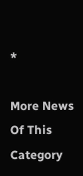*

More News Of This Category